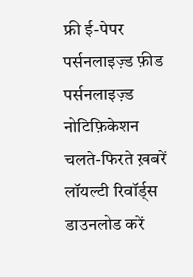फ्री ई-पेपर
पर्सनलाइज़्ड फ़ीड
पर्सनलाइज़्ड नोटिफ़िकेशन
चलते-फिरते ख़बरें
लॉयल्टी रिवॉर्ड्स
डाउनलोड करें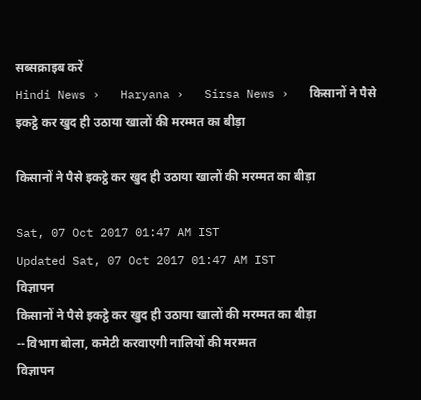सब्सक्राइब करें
Hindi News ›   Haryana ›   Sirsa News ›   किसानों ने पैसे इकट्ठे कर खुद ही उठाया खालों की मरम्मत का बीड़ा

किसानों ने पैसे इकट्ठे कर खुद ही उठाया खालों की मरम्मत का बीड़ा

Sat, 07 Oct 2017 01:47 AM IST
Updated Sat, 07 Oct 2017 01:47 AM IST
विज्ञापन
किसानों ने पैसे इकट्ठे कर खुद ही उठाया खालों की मरम्मत का बीड़ा
--विभाग बोला, कमेटी करवाएगी नालियों की मरम्मत
विज्ञापन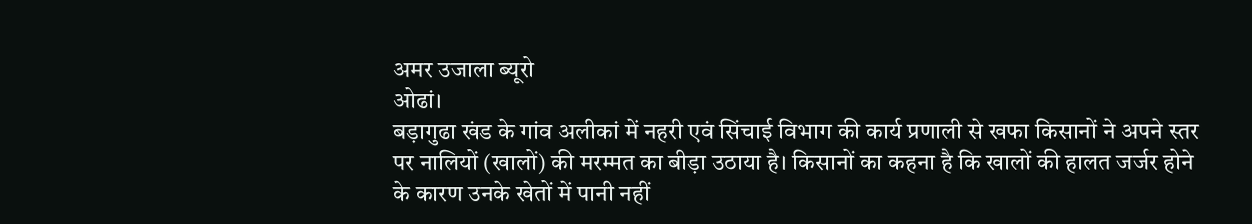अमर उजाला ब्यूरो
ओढां।
बड़ागुढा खंड के गांव अलीकां में नहरी एवं सिंचाई विभाग की कार्य प्रणाली से खफा किसानों ने अपने स्तर पर नालियों (खालों) की मरम्मत का बीड़ा उठाया है। किसानों का कहना है कि खालों की हालत जर्जर होने के कारण उनके खेतों में पानी नहीं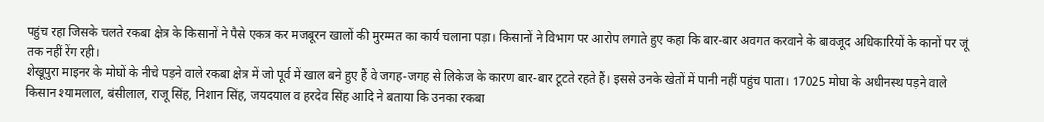पहुंच रहा जिसके चलते रकबा क्षेत्र के किसानों ने पैसे एकत्र कर मजबूरन खालों की मुरम्मत का कार्य चलाना पड़ा। किसानों ने विभाग पर आरोप लगाते हुए कहा कि बार-बार अवगत करवाने के बावजूद अधिकारियों के कानों पर जूं तक नहीं रेंग रही।
शेखूपुरा माइनर के मोघों के नीचे पड़ने वाले रकबा क्षेत्र में जो पूर्व में खाल बने हुए हैं वे जगह-जगह से लिकेज के कारण बार-बार टूटते रहते हैं। इससे उनके खेतों में पानी नहीं पहुंच पाता। 17025 मोघा के अधीनस्थ पड़ने वाले किसान श्यामलाल, बंसीलाल, राजू सिंह, निशान सिंह, जयदयाल व हरदेव सिंह आदि ने बताया कि उनका रकबा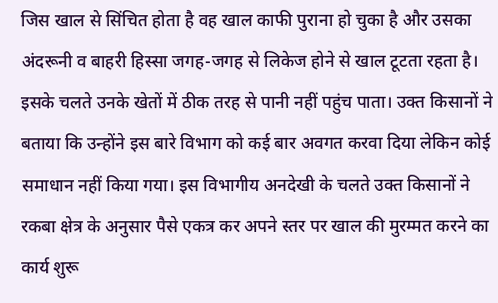जिस खाल से सिंचित होता है वह खाल काफी पुराना हो चुका है और उसका अंदरूनी व बाहरी हिस्सा जगह-जगह से लिकेज होने से खाल टूटता रहता है। इसके चलते उनके खेतों में ठीक तरह से पानी नहीं पहुंच पाता। उक्त किसानों ने बताया कि उन्होंने इस बारे विभाग को कई बार अवगत करवा दिया लेकिन कोई समाधान नहीं किया गया। इस विभागीय अनदेखी के चलते उक्त किसानों ने रकबा क्षेत्र के अनुसार पैसे एकत्र कर अपने स्तर पर खाल की मुरम्मत करने का कार्य शुरू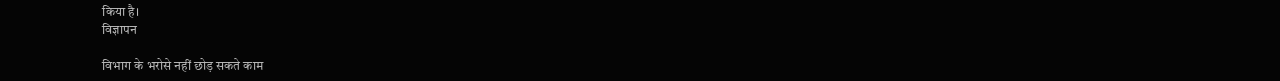किया है।
विज्ञापन

विभाग के भरोसे नहीं छोड़ सकते काम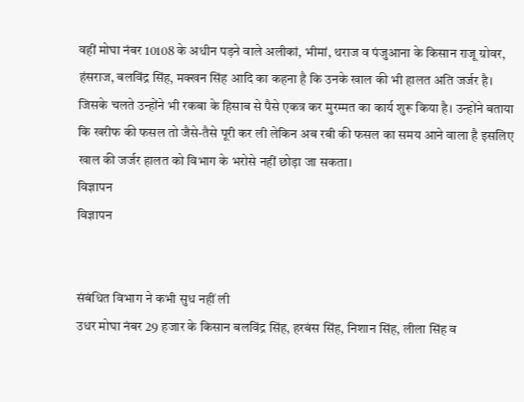वहीं मोघा नंबर 10108 के अधीन पड़ने वाले अलीकां, भीमां, थराज व पंजुआना के किसान राजू ग्रोवर, हंसराज, बलविंद्र सिंह, मक्खन सिंह आदि का कहना है कि उनके खाल की भी हालत अति जर्जर है। जिसके चलते उन्होंने भी रकबा के हिसाब से पैसे एकत्र कर मुरम्मत का कार्य शुरू किया है। उन्होंने बताया कि खरीफ की फसल तो जैसे-तैसे पूरी कर ली लेकिन अब रबी की फसल का समय आने वाला है इसलिए खाल की जर्जर हालत को विभाग के भरोसे नहीं छोड़ा जा सकता।
विज्ञापन
विज्ञापन


संबंधित विभाग ने कभी सुध नहीं ली
उधर मोघा नंबर 29 हजार के किसान बलविंद्र सिंह, हरबंस सिंह, निशान सिंह, लीला सिंह व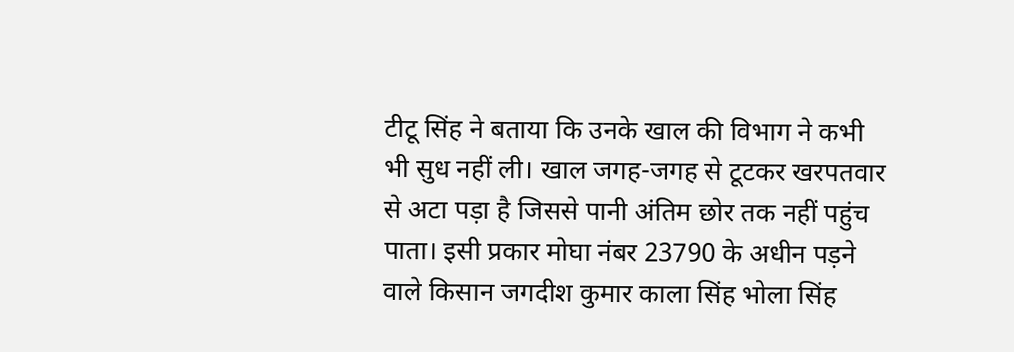टीटू सिंह ने बताया कि उनके खाल की विभाग ने कभी भी सुध नहीं ली। खाल जगह-जगह से टूटकर खरपतवार से अटा पड़ा है जिससे पानी अंतिम छोर तक नहीं पहुंच पाता। इसी प्रकार मोघा नंबर 23790 के अधीन पड़ने वाले किसान जगदीश कुमार काला सिंह भोला सिंह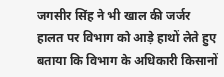जगसीर सिंह ने भी खाल की जर्जर हालत पर विभाग को आड़े हाथों लेते हुए बताया कि विभाग के अधिकारी किसानों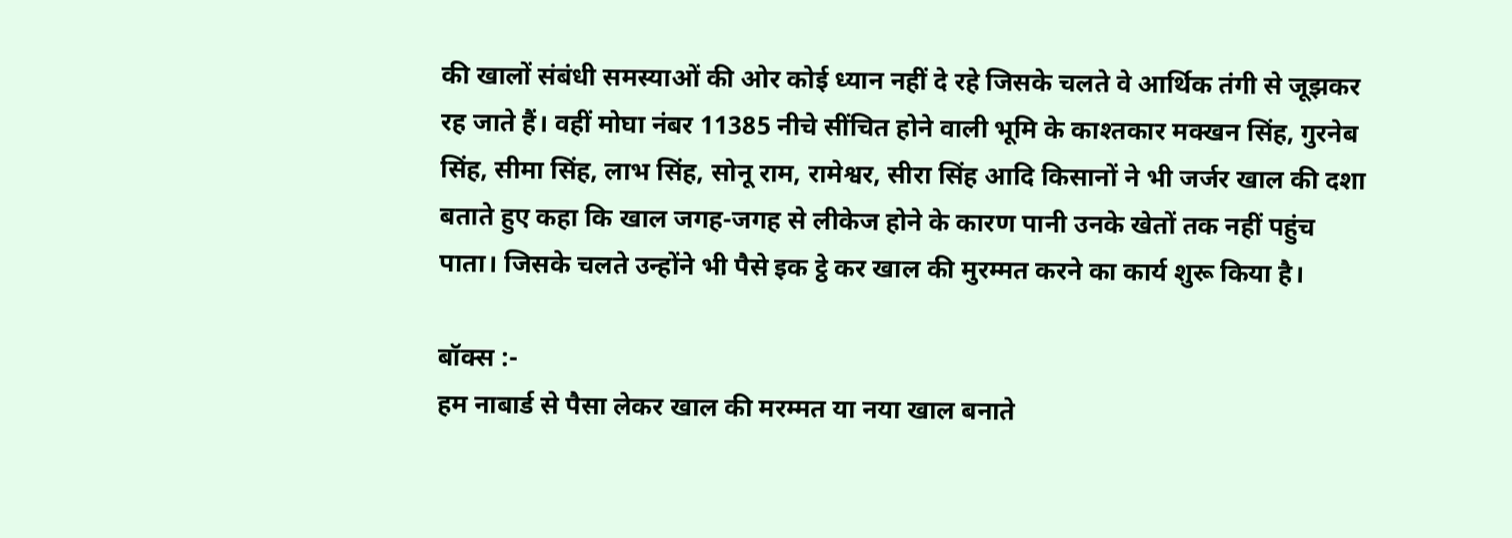की खालों संबंधी समस्याओं की ओर कोई ध्यान नहीं दे रहे जिसके चलते वे आर्थिक तंगी से जूझकर रह जाते हैं। वहीं मोघा नंबर 11385 नीचे सींचित होने वाली भूमि के काश्तकार मक्खन सिंह, गुरनेब सिंह, सीमा सिंह, लाभ सिंह, सोनू राम, रामेश्वर, सीरा सिंह आदि किसानों ने भी जर्जर खाल की दशा बताते हुए कहा कि खाल जगह-जगह से लीकेज होने के कारण पानी उनके खेतों तक नहीं पहुंच पाता। जिसके चलते उन्होंने भी पैसे इक ट्ठे कर खाल की मुरम्मत करने का कार्य शुरू किया है।

बॉक्स :-
हम नाबार्ड से पैसा लेकर खाल की मरम्मत या नया खाल बनाते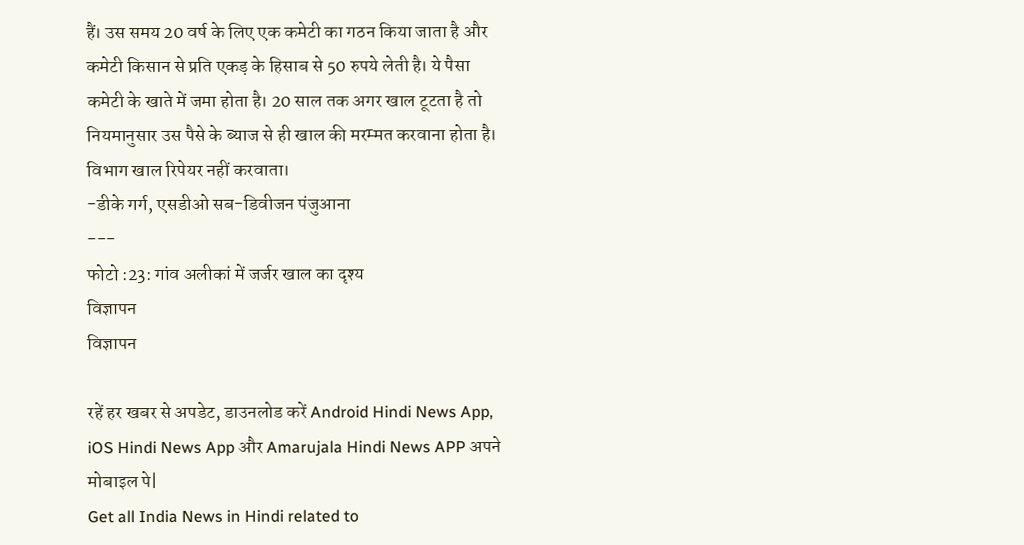हैं। उस समय 20 वर्ष के लिए एक कमेटी का गठन किया जाता है और कमेटी किसान से प्रति एकड़ के हिसाब से 50 रुपये लेती है। ये पैसा कमेटी के खाते में जमा होता है। 20 साल तक अगर खाल टूटता है तो नियमानुसार उस पैसे के ब्याज से ही खाल की मरम्मत करवाना होता है। विभाग खाल रिपेयर नहीं करवाता।
-डीके गर्ग, एसडीओ सब-डिवीजन पंजुआना
---
फोटो :23: गांव अलीकां में जर्जर खाल का दृश्य
विज्ञापन
विज्ञापन

रहें हर खबर से अपडेट, डाउनलोड करें Android Hindi News App, iOS Hindi News App और Amarujala Hindi News APP अपने मोबाइल पे|
Get all India News in Hindi related to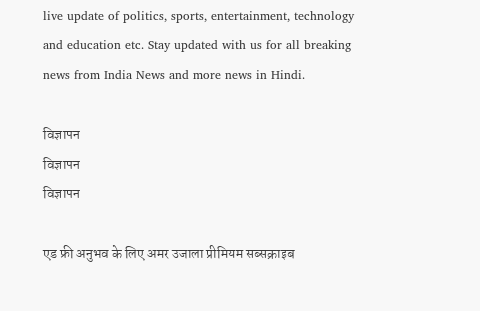live update of politics, sports, entertainment, technology and education etc. Stay updated with us for all breaking news from India News and more news in Hindi.

विज्ञापन
विज्ञापन
विज्ञापन

एड फ्री अनुभव के लिए अमर उजाला प्रीमियम सब्सक्राइब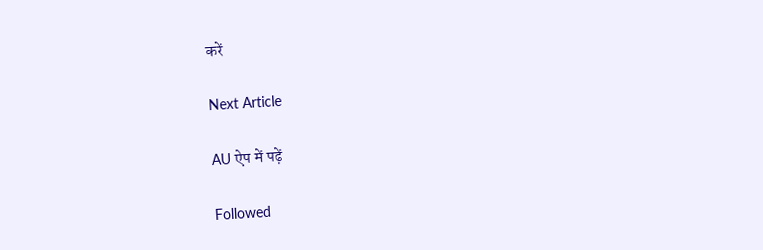करें

Next Article

AU ऐप में पढ़ें

Followed